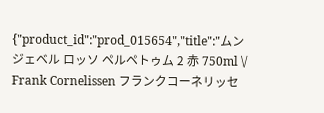{"product_id":"prod_015654","title":"ムンジェベル ロッソ ペルペトゥム 2 赤 750ml \/ Frank Cornelissen フランクコーネリッセ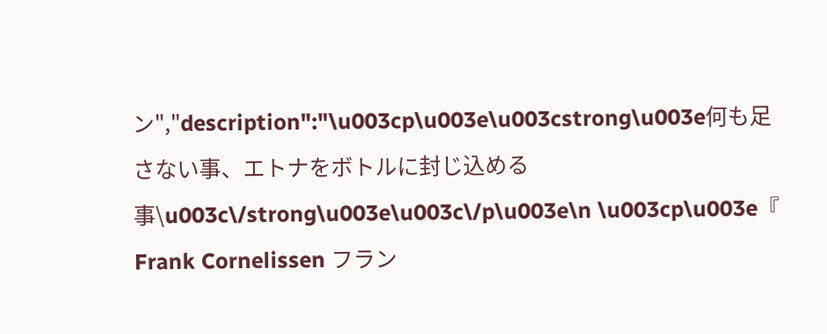ン","description":"\u003cp\u003e\u003cstrong\u003e何も足さない事、エトナをボトルに封じ込める事\u003c\/strong\u003e\u003c\/p\u003e\n \u003cp\u003e『 Frank Cornelissen フラン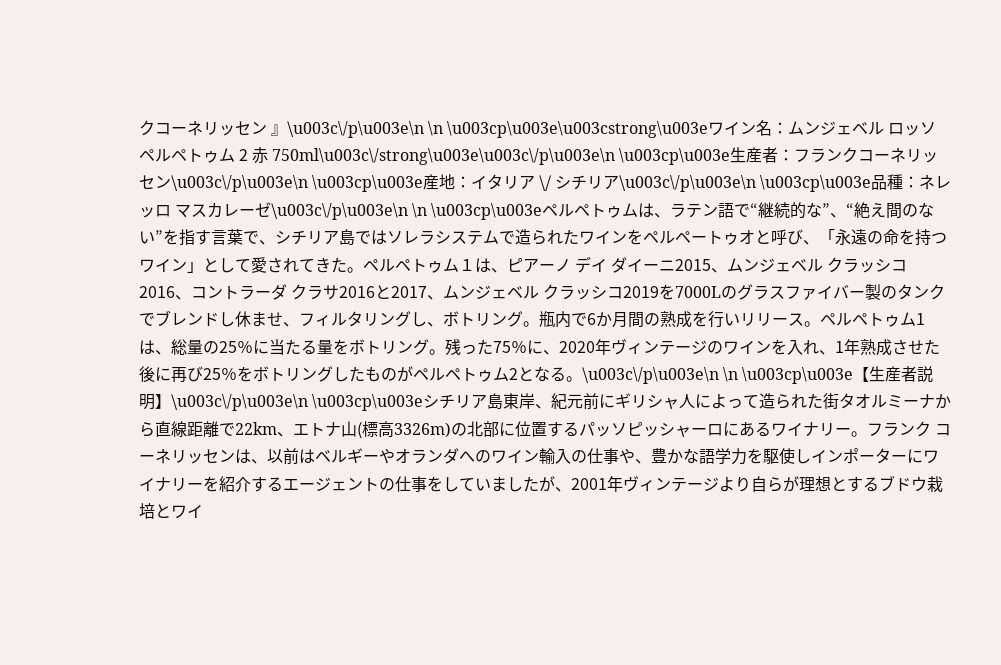クコーネリッセン 』\u003c\/p\u003e\n \n \u003cp\u003e\u003cstrong\u003eワイン名：ムンジェベル ロッソ ペルペトゥム 2 赤 750ml\u003c\/strong\u003e\u003c\/p\u003e\n \u003cp\u003e生産者：フランクコーネリッセン\u003c\/p\u003e\n \u003cp\u003e産地：イタリア \/ シチリア\u003c\/p\u003e\n \u003cp\u003e品種：ネレッロ マスカレーゼ\u003c\/p\u003e\n \n \u003cp\u003eペルペトゥムは、ラテン語で“継続的な”、“絶え間のない”を指す言葉で、シチリア島ではソレラシステムで造られたワインをペルペートゥオと呼び、「永遠の命を持つワイン」として愛されてきた。ペルペトゥム１は、ピアーノ デイ ダイーニ2015、ムンジェベル クラッシコ2016、コントラーダ クラサ2016と2017、ムンジェベル クラッシコ2019を7000Lのグラスファイバー製のタンクでブレンドし休ませ、フィルタリングし、ボトリング。瓶内で6か月間の熟成を行いリリース。ペルペトゥム1は、総量の25％に当たる量をボトリング。残った75％に、2020年ヴィンテージのワインを入れ、1年熟成させた後に再び25％をボトリングしたものがペルペトゥム2となる。\u003c\/p\u003e\n \n \u003cp\u003e【生産者説明】\u003c\/p\u003e\n \u003cp\u003eシチリア島東岸、紀元前にギリシャ人によって造られた街タオルミーナから直線距離で22km、エトナ山(標高3326m)の北部に位置するパッソピッシャーロにあるワイナリー。フランク コーネリッセンは、以前はベルギーやオランダへのワイン輸入の仕事や、豊かな語学力を駆使しインポーターにワイナリーを紹介するエージェントの仕事をしていましたが、2001年ヴィンテージより自らが理想とするブドウ栽培とワイ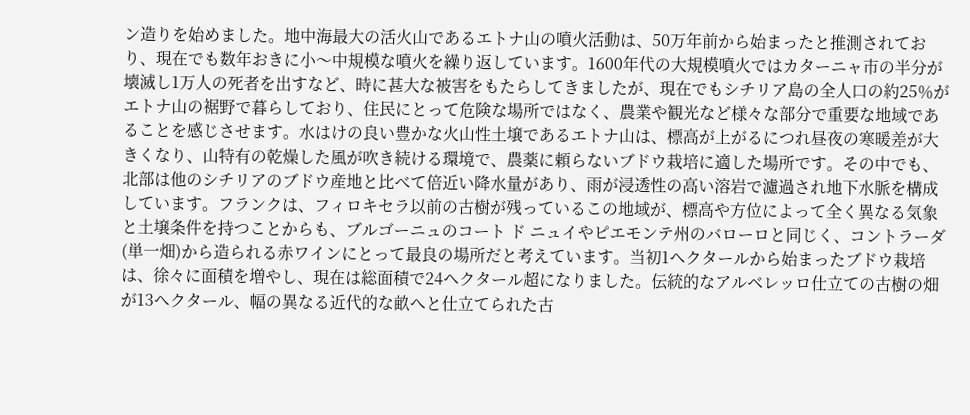ン造りを始めました。地中海最大の活火山であるエトナ山の噴火活動は、50万年前から始まったと推測されており、現在でも数年おきに小～中規模な噴火を繰り返しています。1600年代の大規模噴火ではカターニャ市の半分が壊滅し1万人の死者を出すなど、時に甚大な被害をもたらしてきましたが、現在でもシチリア島の全人口の約25％がエトナ山の裾野で暮らしており、住民にとって危険な場所ではなく、農業や観光など様々な部分で重要な地域であることを感じさせます。水はけの良い豊かな火山性土壌であるエトナ山は、標高が上がるにつれ昼夜の寒暖差が大きくなり、山特有の乾燥した風が吹き続ける環境で、農薬に頼らないブドウ栽培に適した場所です。その中でも、北部は他のシチリアのブドウ産地と比べて倍近い降水量があり、雨が浸透性の高い溶岩で濾過され地下水脈を構成しています。フランクは、フィロキセラ以前の古樹が残っているこの地域が、標高や方位によって全く異なる気象と土壌条件を持つことからも、ブルゴーニュのコート ド ニュイやピエモンテ州のバローロと同じく、コントラーダ(単一畑)から造られる赤ワインにとって最良の場所だと考えています。当初1ヘクタールから始まったブドウ栽培は、徐々に面積を増やし、現在は総面積で24ヘクタール超になりました。伝統的なアルベレッロ仕立ての古樹の畑が13ヘクタール、幅の異なる近代的な畝へと仕立てられた古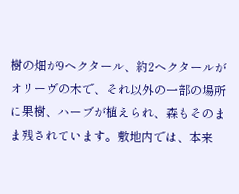樹の畑が9ヘクタール、約2ヘクタールがオリーヴの木で、それ以外の一部の場所に果樹、ハーブが植えられ、森もそのまま残されています。敷地内では、本来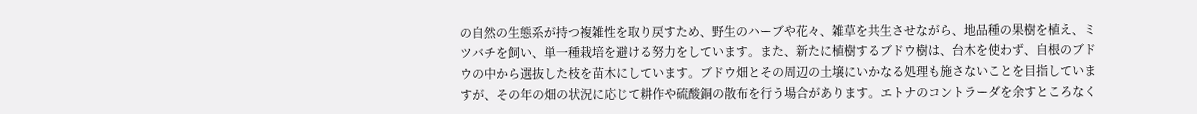の自然の生態系が持つ複雑性を取り戻すため、野生のハーブや花々、雑草を共生させながら、地品種の果樹を植え、ミツバチを飼い、単一種栽培を避ける努力をしています。また、新たに植樹するブドウ樹は、台木を使わず、自根のブドウの中から選抜した枝を苗木にしています。ブドウ畑とその周辺の土壌にいかなる処理も施さないことを目指していますが、その年の畑の状況に応じて耕作や硫酸銅の散布を行う場合があります。エトナのコントラーダを余すところなく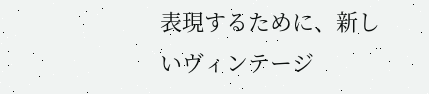表現するために、新しいヴィンテージ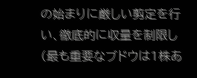の始まりに厳しい剪定を行い、徹底的に収量を制限し(最も重要なブドウは1株あ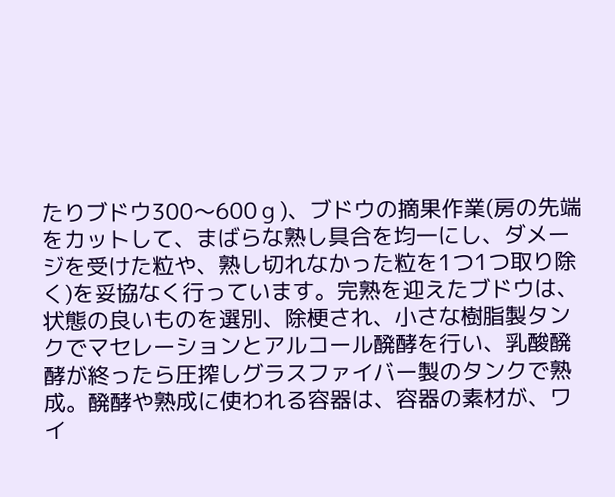たりブドウ300～600ｇ)、ブドウの摘果作業(房の先端をカットして、まばらな熟し具合を均一にし、ダメージを受けた粒や、熟し切れなかった粒を1つ1つ取り除く)を妥協なく行っています。完熟を迎えたブドウは、状態の良いものを選別、除梗され、小さな樹脂製タンクでマセレーションとアルコール醗酵を行い、乳酸醗酵が終ったら圧搾しグラスファイバー製のタンクで熟成。醗酵や熟成に使われる容器は、容器の素材が、ワイ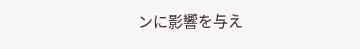ンに影響を与え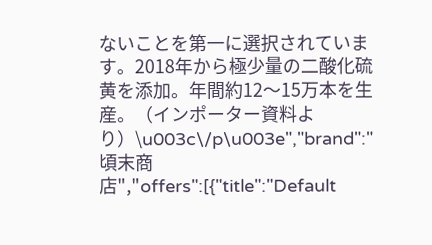ないことを第一に選択されています。2018年から極少量の二酸化硫黄を添加。年間約12～15万本を生産。（インポーター資料より）\u003c\/p\u003e","brand":"頃末商店","offers":[{"title":"Default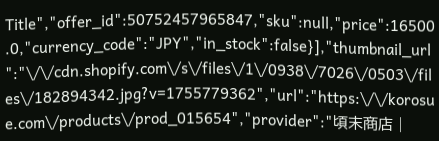Title","offer_id":50752457965847,"sku":null,"price":16500.0,"currency_code":"JPY","in_stock":false}],"thumbnail_url":"\/\/cdn.shopify.com\/s\/files\/1\/0938\/7026\/0503\/files\/182894342.jpg?v=1755779362","url":"https:\/\/korosue.com\/products\/prod_015654","provider":"頃末商店｜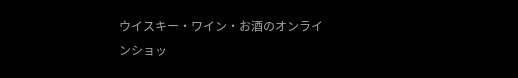ウイスキー・ワイン・お酒のオンラインショッ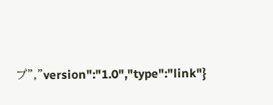プ","version":"1.0","type":"link"}